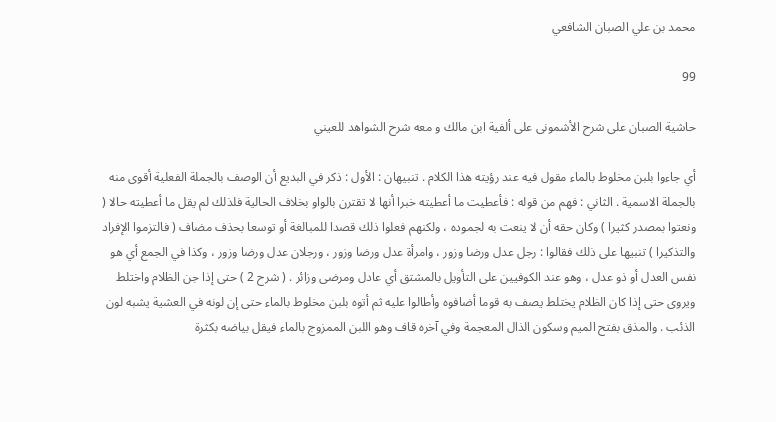محمد بن علي الصبان الشافعي

99

حاشية الصبان على شرح الأشمونى على ألفية ابن مالك و معه شرح الشواهد للعيني

أي جاءوا بلبن مخلوط بالماء مقول فيه عند رؤيته هذا الكلام . تنبيهان : الأول : ذكر في البديع أن الوصف بالجملة الفعلية أقوى منه بالجملة الاسمية . الثاني : فهم من قوله : فأعطيت ما أعطيته خبرا أنها لا تقترن بالواو بخلاف الحالية فلذلك لم يقل ما أعطيته حالا ( ونعتوا بمصدر كثيرا ) وكان حقه أن لا ينعت به لجموده ، ولكنهم فعلوا ذلك قصدا للمبالغة أو توسعا بحذف مضاف ( فالتزموا الإفراد والتذكيرا ) تنبيها على ذلك فقالوا : رجل عدل ورضا وزور ، وامرأة عدل ورضا وزور ، ورجلان عدل ورضا وزور ، وكذا في الجمع أي هو نفس العدل أو ذو عدل ، وهو عند الكوفيين على التأويل بالمشتق أي عادل ومرضى وزائر . ( شرح 2 ) حتى إذا جن الظلام واختلط ويروى حتى إذا كان الظلام يختلط يصف به قوما أضافوه وأطالوا عليه ثم أتوه بلبن مخلوط بالماء حتى إن لونه في العشية يشبه لون الذئب . والمذق بفتح الميم وسكون الذال المعجمة وفي آخره قاف وهو اللبن الممزوج بالماء فيقل بياضه بكثرة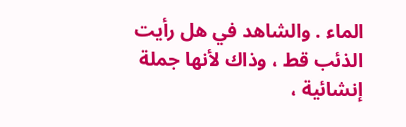الماء . والشاهد في هل رأيت الذئب قط ، وذاك لأنها جملة إنشائية ،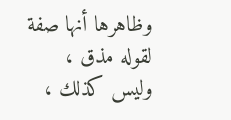وظاهرها أنها صفة لقوله مذق ، وليس كذلك ،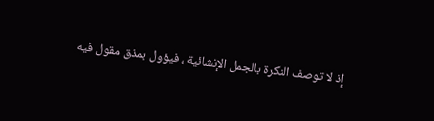إذ لا توصف النكرة بالجمل الإنشائية ، فيؤول بمذق مقول فيه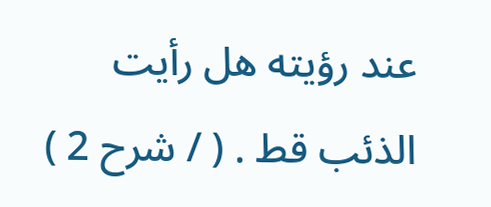عند رؤيته هل رأيت الذئب قط . ( / شرح 2 )